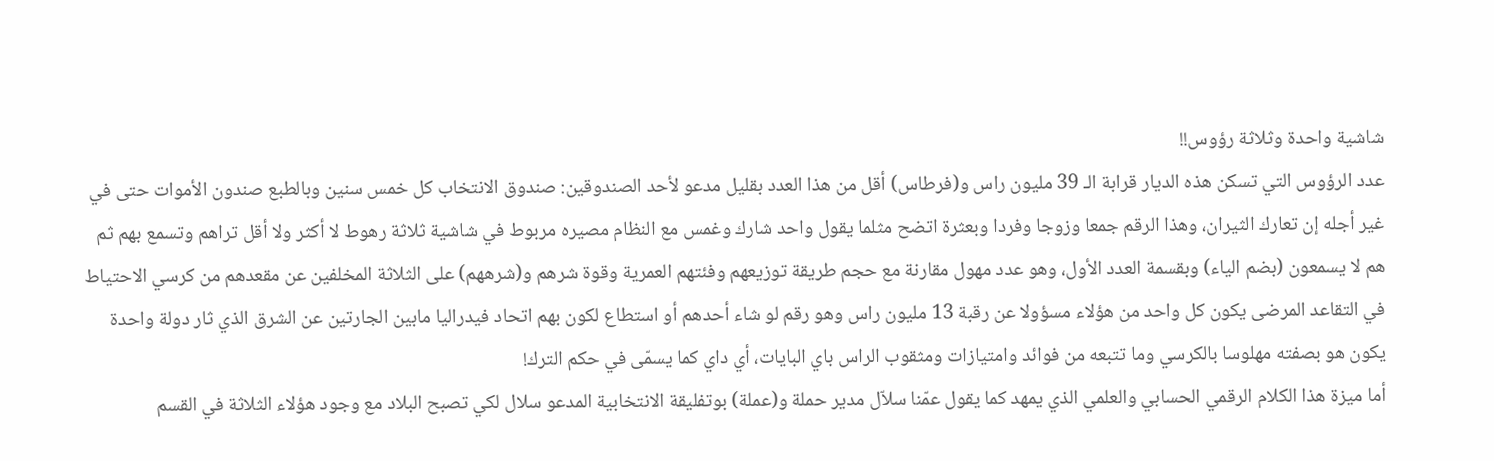شاشية واحدة وثلاثة رؤوس!!
عدد الرؤوس التي تسكن هذه الديار قرابة الـ 39 مليون راس و(فرطاس) أقل من هذا العدد بقليل مدعو لأحد الصندوقين: صندوق الانتخاب كل خمس سنين وبالطبع صندون الأموات حتى في غير أجله إن تعارك الثيران، وهذا الرقم جمعا وزوجا وفردا وبعثرة اتضح مثلما يقول واحد شارك وغمس مع النظام مصيره مربوط في شاشية ثلاثة رهوط لا أكثر ولا أقل تراهم وتسمع بهم ثم هم لا يسمعون (بضم الياء) وبقسمة العدد الأول، وهو عدد مهول مقارنة مع حجم طريقة توزيعهم وفئتهم العمرية وقوة شرهم و(شرههم) على الثلاثة المخلفين عن مقعدهم من كرسي الاحتياط في التقاعد المرضى يكون كل واحد من هؤلاء مسؤولا عن رقبة 13 مليون راس وهو رقم لو شاء أحدهم أو استطاع لكون بهم اتحاد فيدراليا مابين الجارتين عن الشرق الذي ثار دولة واحدة يكون هو بصفته مهلوسا بالكرسي وما تتبعه من فوائد وامتيازات ومثقوب الراس باي البايات، أي داي كما يسمّى في حكم الترك!
أما ميزة هذا الكلام الرقمي الحسابي والعلمي الذي يمهد كما يقول عمّنا سلاّل مدير حملة و(عملة) بوتفليقة الانتخابية المدعو سلال لكي تصبح البلاد مع وجود هؤلاء الثلاثة في القسم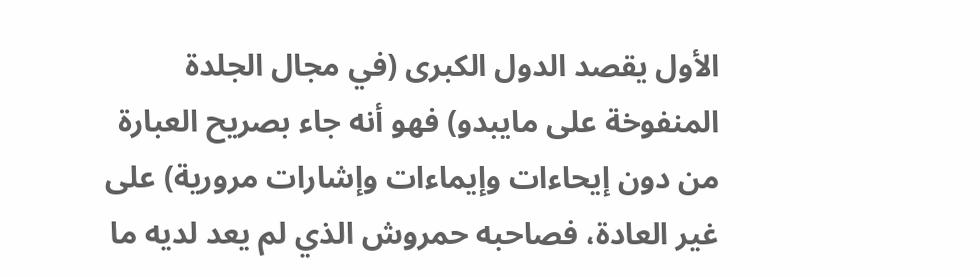الأول يقصد الدول الكبرى (في مجال الجلدة المنفوخة على مايبدو) فهو أنه جاء بصريح العبارة من دون إيحاءات وإيماءات وإشارات مرورية) على غير العادة، فصاحبه حمروش الذي لم يعد لديه ما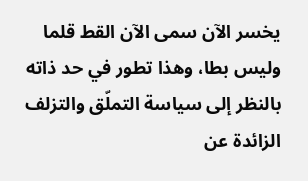يخسر الآن سمى الآن القط قلما وليس بطا، وهذا تطور في حد ذاته بالنظر إلى سياسة التملّق والتزلف الزائدة عن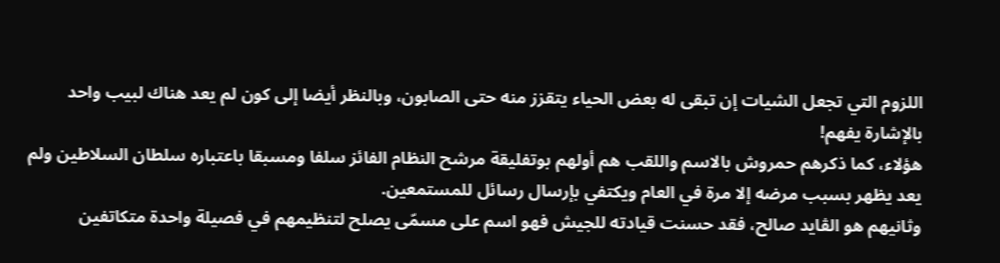اللزوم التي تجعل الشيات إن تبقى له بعض الحياء يتقزز منه حتى الصابون، وبالنظر أيضا إلى كون لم يعد هناك لبيب واحد بالإشارة يفهم!
هؤلاء، كما ذكرهم حمروش بالاسم واللقب هم أولهم بوتفليقة مرشح النظام الفائز سلفا ومسبقا باعتباره سلطان السلاطين ولم يعد يظهر بسبب مرضه إلا مرة في العام ويكتفي بإرسال رسائل للمستمعين.
وثانيهم هو الڤايد صالح، فقد حسنت قيادته للجيش فهو اسم على مسمّى يصلح لتنظيمهم في فصيلة واحدة متكاتفين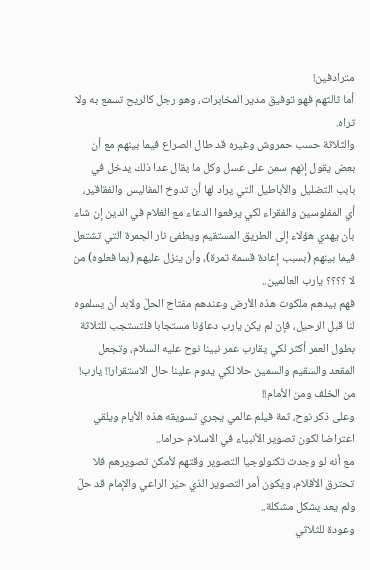مترادفين!
أما ثالثهم فهو توفيق مدير المخابرات، وهو رجل كالريح تسمع به ولا تراه.
والثلاثة حسب حمروش وغيره قد طال الصراع فيما بينهم مع أن بعض يقول إنهم سمن على عسل وكل ما يقال عدا ذلك يدخل في بابب التضليل والأباطيل التي يراد لها أن تدوخ المفاليس والفقاقير، أي المفلوسين والفقراء لكي يرفعوا الدعاء مع الغلام في الدين إن شاء بأن يهدي هؤلاء إلى الطريق المستقيم ويطفئ نار الجمرة التي تشتعل فيما بينهم (بسبب إعادة قسمة تمرة)، وأن ينزل عليهم (بما فعلوه) من لا ؟؟؟؟ يارب العالمين..
فهم بيدهم ملكوت هذه الأرض وعندهم مفتاح الحلّ ولابد أن يسلموه لنا قبل الرحيل، فإن لم يكن يارب دعاؤنا مستجابا فلتستجب للثلاثة بطول العمر أكثر لكي يقارب عمر نبينا نوح عليه السلام، وتجعل المقعد والسقيم والسمين حلا لكي يدوم علينا حال الاستقرار!! يارب!
من الخلف ومن الأمام!!
وعلى ذكر نوح، ثمة فيلم عالمي يجري تسويقه هذه الأيام ويلقي اعتراضا لكون تصوير الأنبياء في الاسلام حراما..
مع أنه لو وجدت تكنولوجيا التصوير وقتهم لأمكن تصويرهم فلا تحترق الأفلام، ويكون أمر التصوير الذي حيّر الراعي والإمام قد حلّ ولم يعد يشكل مشكلة..
وعودة للثلاثي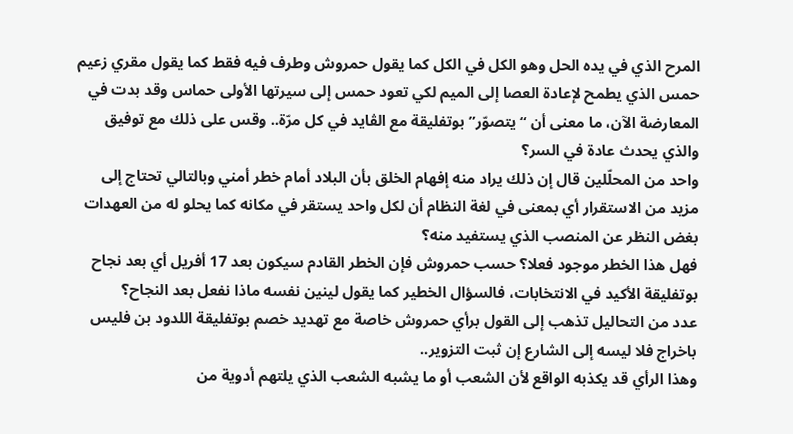المرح الذي في يده الحل وهو الكل في الكل كما يقول حمروش وطرف فيه فقط كما يقول مقري زعيم حمس الذي يطمح لإعادة العصا إلى الميم لكي تعود حمس إلى سيرتها الأولى حماس وقد بدت في المعارضة الآن، ما معنى أن “يتصوّر” بوتفليقة مع الڤايد في كل مرّة.. وقس على ذلك مع توفيق والذي يحدث عادة في السر؟
واحد من المحلّلين قال إن ذلك يراد منه إفهام الخلق بأن البلاد أمام خطر أمني وبالتالي تحتاج إلى مزيد من الاستقرار أي بمعنى في لغة النظام أن لكل واحد يستقر في مكانه كما يحلو له من العهدات بغض النظر عن المنصب الذي يستفيد منه؟
فهل هذا الخطر موجود فعلا؟ حسب حمروش فإن الخطر القادم سيكون بعد 17 أفريل أي بعد نجاح بوتفليقة الأكيد في الانتخابات، فالسؤال الخطير كما يقول لينين نفسه ماذا نفعل بعد النجاح؟
عدد من التحاليل تذهب إلى القول برأي حمروش خاصة مع تهديد خصم بوتفليقة اللدود بن فليس باخراج فلا ليسه إلى الشارع إن ثبت التزوير..
وهذا الرأي قد يكذبه الواقع لأن الشعب أو ما يشبه الشعب الذي يلتهم أدوية من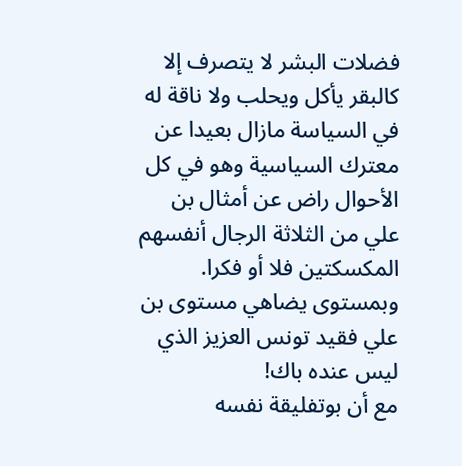فضلات البشر لا يتصرف إلا كالبقر يأكل ويحلب ولا ناقة له في السياسة مازال بعيدا عن معترك السياسية وهو في كل الأحوال راض عن أمثال بن علي من الثلاثة الرجال أنفسهم المكسكتين فلا أو فكرا.
وبمستوى يضاهي مستوى بن علي فقيد تونس العزيز الذي ليس عنده باك!
مع أن بوتفليقة نفسه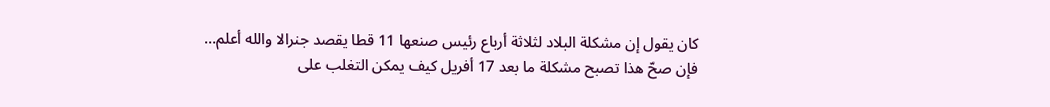كان يقول إن مشكلة البلاد لثلاثة أرباع رئيس صنعها 11 قطا يقصد جنرالا والله أعلم…
فإن صحّ هذا تصبح مشكلة ما بعد 17 أفريل كيف يمكن التغلب على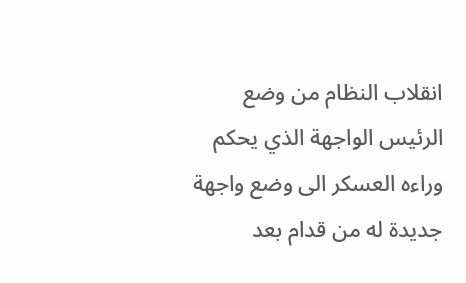انقلاب النظام من وضع الرئيس الواجهة الذي يحكم وراءه العسكر الى وضع واجهة جديدة له من قدام بعد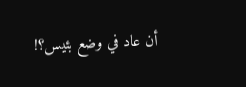أن عاد في وضع بئيس؟!